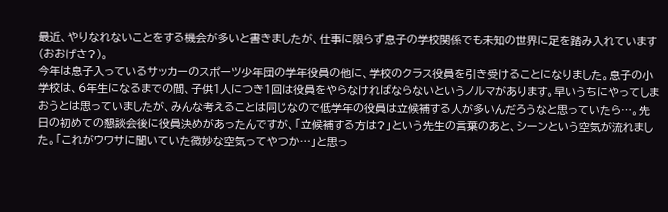最近、やりなれないことをする機会が多いと書きましたが、仕事に限らず息子の学校関係でも未知の世界に足を踏み入れています(おおげさ?)。
今年は息子入っているサッカーのスポーツ少年団の学年役員の他に、学校のクラス役員を引き受けることになりました。息子の小学校は、6年生になるまでの間、子供1人につき1回は役員をやらなければならないというノルマがあります。早いうちにやってしまおうとは思っていましたが、みんな考えることは同じなので低学年の役員は立候補する人が多いんだろうなと思っていたら…。先日の初めての懇談会後に役員決めがあったんですが、「立候補する方は?」という先生の言葉のあと、シーンという空気が流れました。「これがウワサに聞いていた微妙な空気ってやつか…」と思っ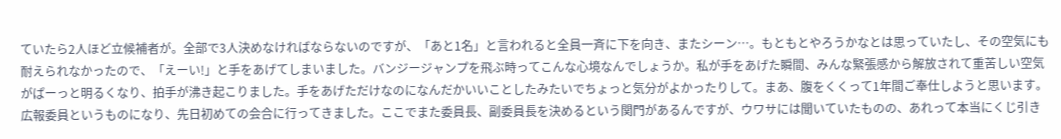ていたら2人ほど立候補者が。全部で3人決めなければならないのですが、「あと1名」と言われると全員一斉に下を向き、またシーン…。もともとやろうかなとは思っていたし、その空気にも耐えられなかったので、「えーい!」と手をあげてしまいました。バンジージャンプを飛ぶ時ってこんな心境なんでしょうか。私が手をあげた瞬間、みんな緊張感から解放されて重苦しい空気がぱーっと明るくなり、拍手が沸き起こりました。手をあげただけなのになんだかいいことしたみたいでちょっと気分がよかったりして。まあ、腹をくくって1年間ご奉仕しようと思います。
広報委員というものになり、先日初めての会合に行ってきました。ここでまた委員長、副委員長を決めるという関門があるんですが、ウワサには聞いていたものの、あれって本当にくじ引き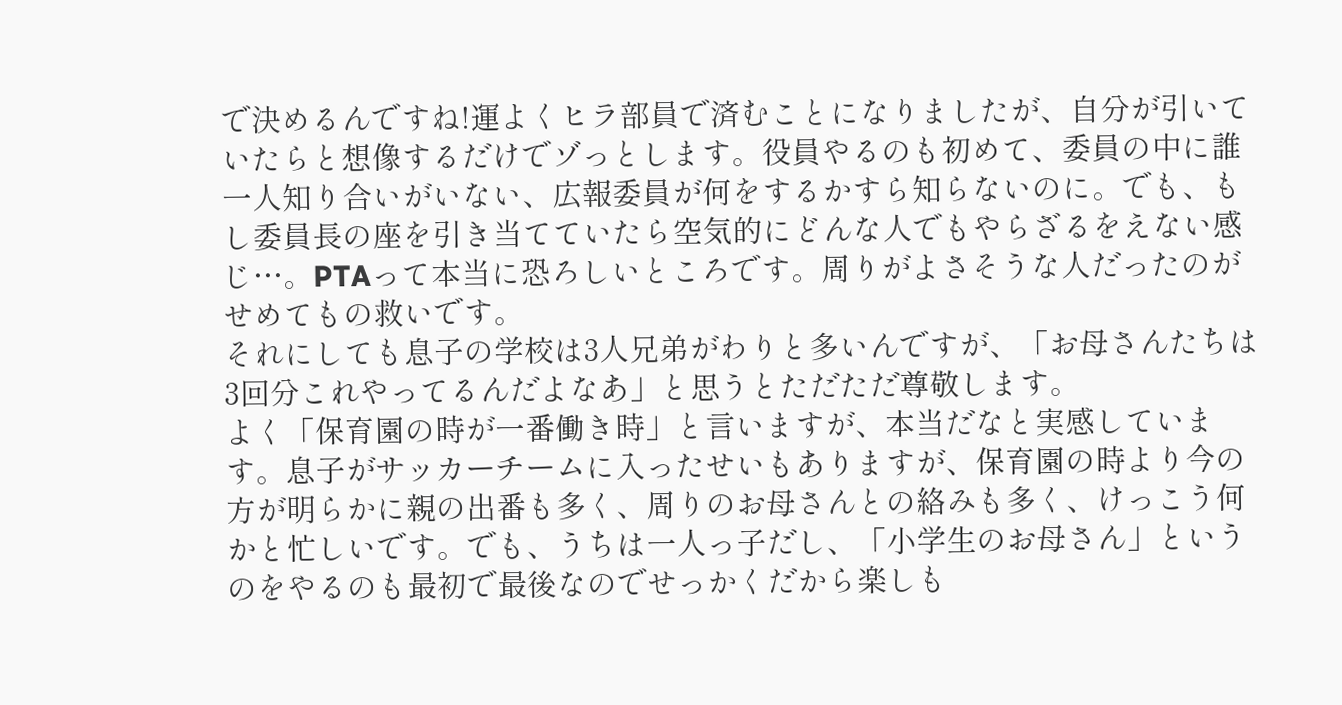で決めるんですね!運よくヒラ部員で済むことになりましたが、自分が引いていたらと想像するだけでゾっとします。役員やるのも初めて、委員の中に誰一人知り合いがいない、広報委員が何をするかすら知らないのに。でも、もし委員長の座を引き当てていたら空気的にどんな人でもやらざるをえない感じ…。PTAって本当に恐ろしいところです。周りがよさそうな人だったのがせめてもの救いです。
それにしても息子の学校は3人兄弟がわりと多いんですが、「お母さんたちは3回分これやってるんだよなあ」と思うとただただ尊敬します。
よく「保育園の時が一番働き時」と言いますが、本当だなと実感しています。息子がサッカーチームに入ったせいもありますが、保育園の時より今の方が明らかに親の出番も多く、周りのお母さんとの絡みも多く、けっこう何かと忙しいです。でも、うちは一人っ子だし、「小学生のお母さん」というのをやるのも最初で最後なのでせっかくだから楽しも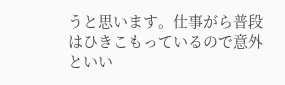うと思います。仕事がら普段はひきこもっているので意外といい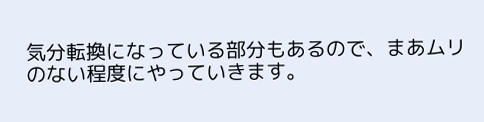気分転換になっている部分もあるので、まあムリのない程度にやっていきます。